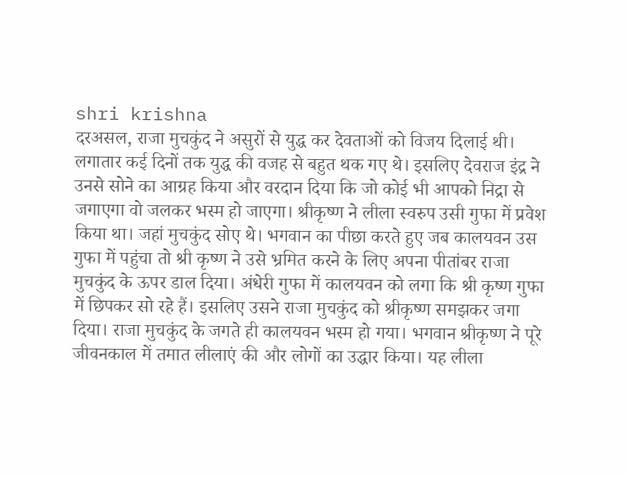shri krishna
दरअसल, राजा मुचकुंद ने असुरों से युद्ध कर देवताओं को विजय दिलाई थी। लगातार कई दिनों तक युद्ध की वजह से बहुत थक गए थे। इसलिए देवराज इंद्र ने उनसे सोने का आग्रह किया और वरदान दिया कि जो कोई भी आपको निद्रा से जगाएगा वो जलकर भस्म हो जाएगा। श्रीकृष्ण ने लीला स्वरुप उसी गुफा में प्रवेश किया था। जहां मुचकुंद सोए थे। भगवान का पीछा करते हुए जब कालयवन उस गुफा में पहुंचा तो श्री कृष्ण ने उसे भ्रमित करने के लिए अपना पीतांबर राजा मुचकुंद के ऊपर डाल दिया। अंधेरी गुफा में कालयवन को लगा कि श्री कृष्ण गुफा में छिपकर सो रहे हैं। इसलिए उसने राजा मुचकुंद को श्रीकृष्ण समझकर जगा दिया। राजा मुचकुंद के जगते ही कालयवन भस्म हो गया। भगवान श्रीकृष्ण ने पूरे जीवनकाल में तमात लीलाएं की और लोगों का उद्धार किया। यह लीला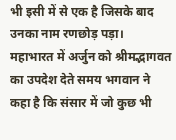भी इसी में से एक है जिसके बाद उनका नाम रणछोड़ पड़ा।
महाभारत में अर्जुन को श्रीमद्भागवत का उपदेश देते समय भगवान ने कहा है कि संसार में जो कुछ भी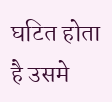घटित होता है उसमे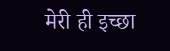मेरी ही इच्छा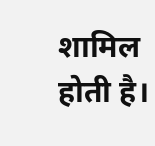शामिल होती है।